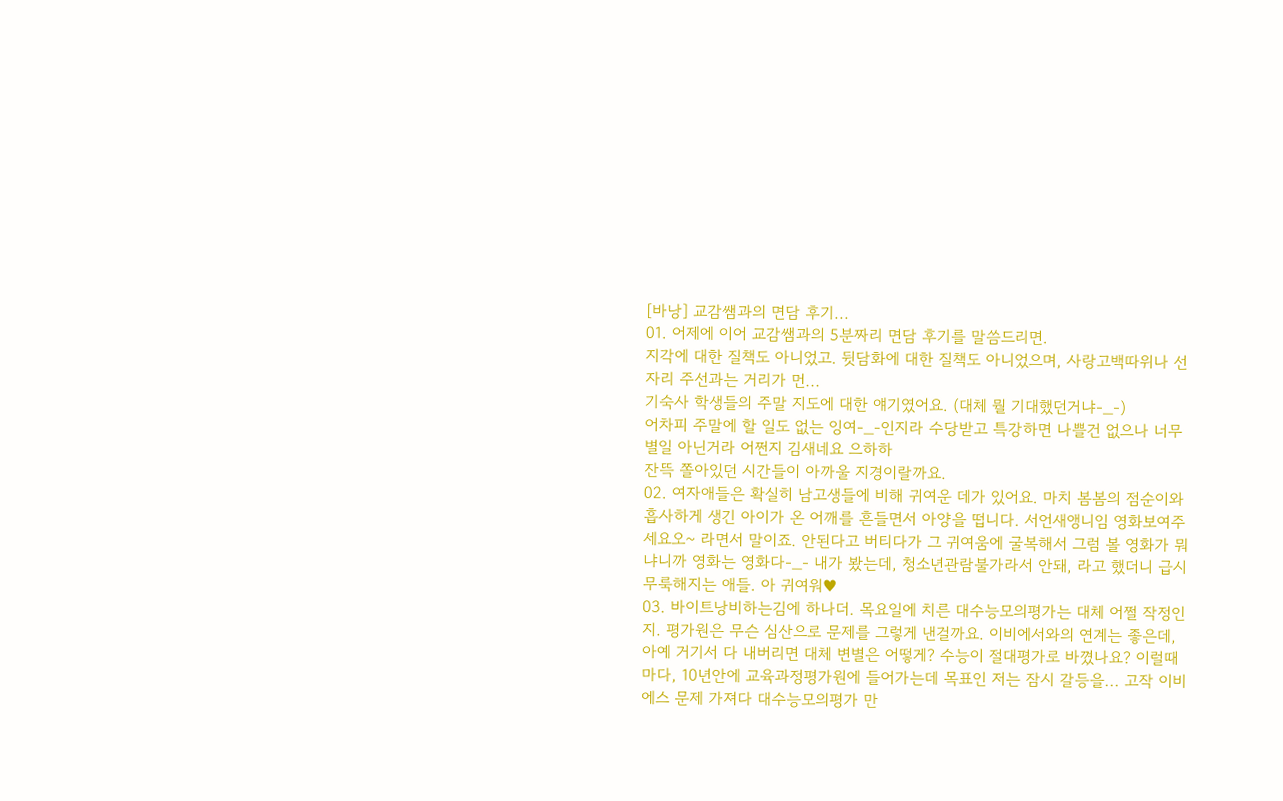[바낭] 교감쌤과의 면담 후기...
01. 어제에 이어 교감쌤과의 5분짜리 면담 후기를 말씀드리면.
지각에 대한 질책도 아니었고. 뒷담화에 대한 질책도 아니었으며, 사랑고백따위나 선자리 주선과는 거리가 먼...
기숙사 학생들의 주말 지도에 대한 얘기였어요. (대체 뭘 기대했던거냐-_-)
어차피 주말에 할 일도 없는 잉여-_-인지라 수당받고 특강하면 나쁠건 없으나 너무 별일 아닌거라 어쩐지 김새네요 으하하
잔뜩 쫄아있던 시간들이 아까울 지경이랄까요.
02. 여자애들은 확실히 남고생들에 비해 귀여운 데가 있어요. 마치 봄봄의 점순이와 흡사하게 생긴 아이가 온 어깨를 흔들면서 아양을 떱니다. 서언새앵니임 영화보여주세요오~ 라면서 말이죠. 안된다고 버티다가 그 귀여움에 굴복해서 그럼 볼 영화가 뭐냐니까 영화는 영화다-_- 내가 봤는데, 청소년관람불가라서 안돼, 라고 했더니 급시무룩해지는 애들. 아 귀여워♥
03. 바이트낭비하는김에 하나더. 목요일에 치른 대수능모의평가는 대체 어쩔 작정인지. 평가원은 무슨 심산으로 문제를 그렇게 낸걸까요. 이비에서와의 연계는 좋은데, 아예 거기서 다 내버리면 대체 변별은 어떻게? 수능이 절대평가로 바꼈나요? 이럴때마다, 10년안에 교육과정평가원에 들어가는데 목표인 저는 잠시 갈등을... 고작 이비에스 문제 가져다 대수능모의평가 만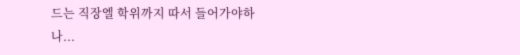드는 직장엘 학위까지 따서 들어가야하나...